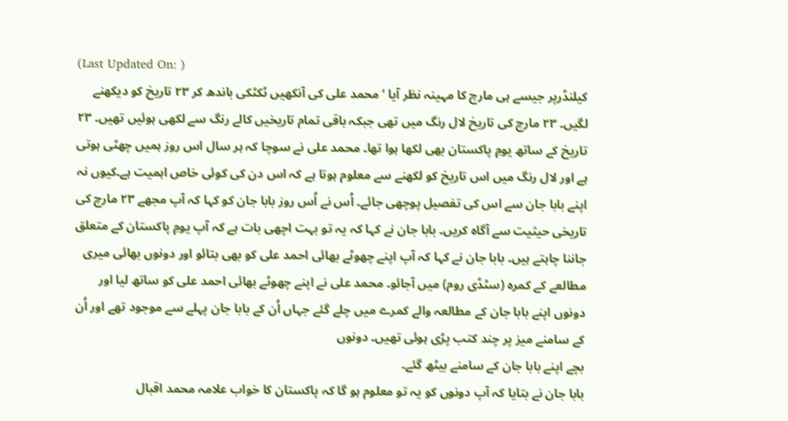(Last Updated On: )
کیلنڈرپر جیسے ہی مارچ کا مہینہ نظر آیا ‘ محمد علی کی آنکھیں ٹکٹکی باندھ کر ۲۳ تاریخ کو دیکھنے لگیں۔ ۲۳ مارچ کی تاریخ لال رنگ میں تھی جبکہ باقی تمام تاریخیں کالے رنگ سے لکھی ہوئیں تھیں۔ ۲۳ تاریخ کے ساتھ یومِ پاکستان بھی لکھا ہوا تھا۔ محمد علی نے سوچا کہ ہر سال اس روز ہمیں چھٹی ہوتی ہے اور لال رنگ میں اس تاریخ کو لکھنے سے معلوم ہوتا ہے کہ اس دن کی کوئی خاص اہمیت ہے۔کیوں نہ اپنے بابا جان سے اس کی تفصیل پوچھی جائے۔ اُس نے اُس روز بابا جان کو کہا کہ آپ مجھے ۲۳ مارچ کی تاریخی حیثیت سے آگاہ کریں۔ بابا جان نے کہا کہ یہ تو بہت اچھی بات ہے کہ آپ یومِ پاکستان کے متعلق جاننا چاہتے ہیں۔ بابا جان نے کہا کہ آپ اپنے چھوٹے بھائی احمد علی کو بھی بتائو اور دونوں بھائی میری مطالعے کے کمرہ (سٹڈی روم) میں آجائو۔ محمد علی نے اپنے چھوٹے بھائی احمد علی کو ساتھ لیا اور دونوں اپنے بابا جان کے مطالعہ والے کمرے میں چلے گئے جہاں اُن کے بابا جان پہلے سے موجود تھے اور اُن کے سامنے میز پر چند کتب پڑی ہوئی تھیں۔ دونوں
بچے اپنے بابا جان کے سامنے بیٹھ گئے۔
بابا جان نے بتایا کہ آپ دونوں کو یہ تو معلوم ہو گا کہ پاکستان کا خواب علامہ محمد اقبال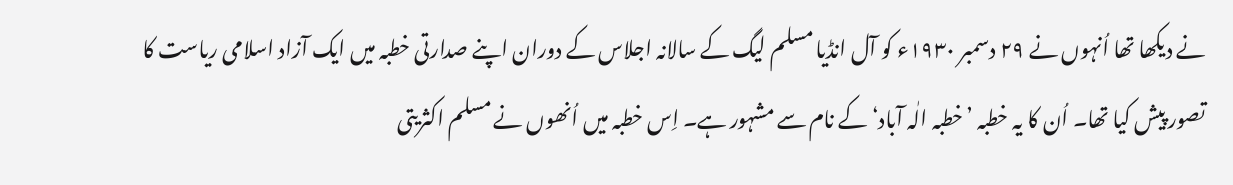نے دیکھا تھا اُنہوں نے ۲۹ دسمبر ۱۹۳۰ء کو آل انڈیا مسلم لیگ کے سالانہ اجلاس کے دوران اپنے صدارتی خطبہ میں ایک آزاد اسلامی ریاست کا تصور پیش کیا تھا۔ اُن کا یہ خطبہ ’خطبہ الٰہ آباد‘ کے نام سے مشہور ہے۔ اِس خطبہ میں اُنھوں نے مسلم اکثریتی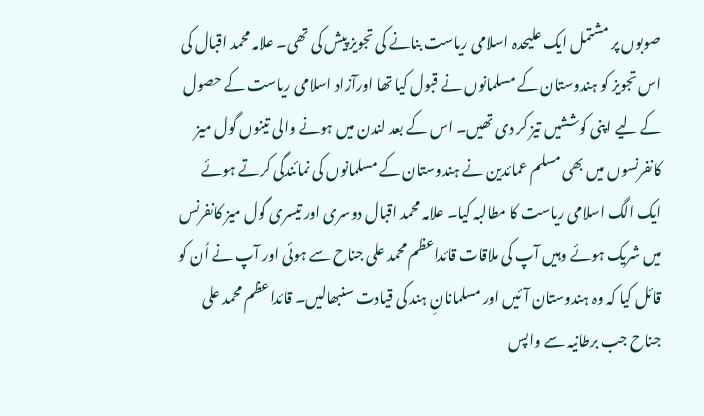صوبوں پر مشتمل ایک علیحدہ اسلامی ریاست بنانے کی تجویز پیش کی تھی۔ علامہ محمد اقبال کی اس تجویز کو ہندوستان کے مسلمانوں نے قبول کیا تھا اورآزاد اسلامی ریاست کے حصول کے لیے اپنی کوششیں تیز کر دی تھیں۔ اس کے بعد لندن میں ہونے والی تینوں گول میز کانفرنسوں میں بھی مسلم عمائدین نے ہندوستان کے مسلمانوں کی نمائندگی کرتے ہوئے ایک الگ اسلامی ریاست کا مطالبہ کیا۔ علامہ محمد اقبال دوسری اور تیسری گول میز کانفرنس میں شریک ہوئے وہیں آپ کی ملاقات قائداعظم محمد علی جناح سے ہوئی اور آپ نے اُن کو قائل کیا کہ وہ ہندوستان آئیں اور مسلمانانِ ہند کی قیادت سنبھالیں۔ قائداعظم محمد علی جناح جب برطانیہ سے واپس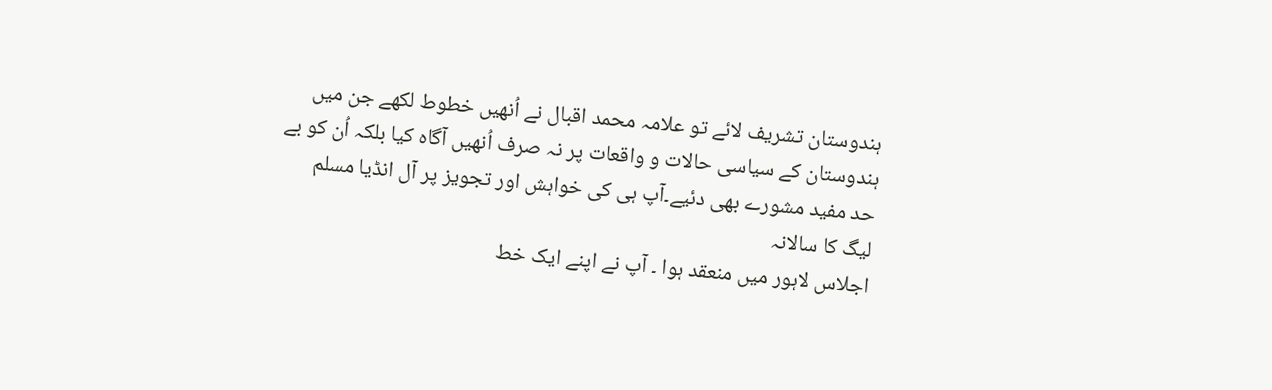ہندوستان تشریف لائے تو علامہ محمد اقبال نے اُنھیں خطوط لکھے جن میں ہندوستان کے سیاسی حالات و واقعات پر نہ صرف اُنھیں آگاہ کیا بلکہ اُن کو بے حد مفید مشورے بھی دئیے۔آپ ہی کی خواہش اور تجویز پر آل انڈیا مسلم لیگ کا سالانہ
اجلاس لاہور میں منعقد ہوا ۔ آپ نے اپنے ایک خط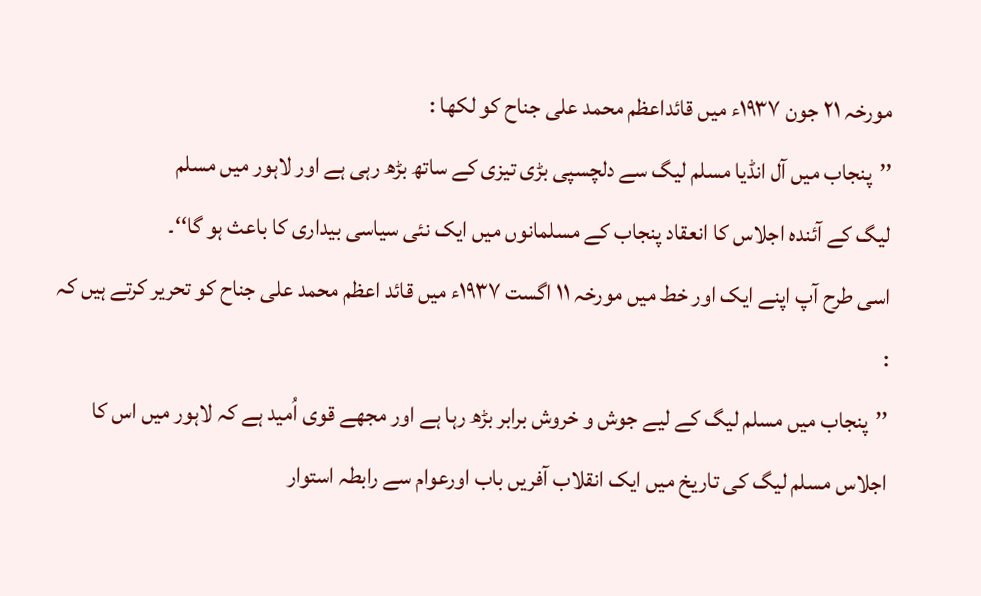مورخہ ۲۱ جون ۱۹۳۷ء میں قائداعظم محمد علی جناح کو لکھا :
’’پنجاب میں آل انڈیا مسلم لیگ سے دلچسپی بڑی تیزی کے ساتھ بڑھ رہی ہے اور لاہور میں مسلم
لیگ کے آئندہ اجلاس کا انعقاد پنجاب کے مسلمانوں میں ایک نئی سیاسی بیداری کا باعث ہو گا‘‘۔
اسی طرح آپ اپنے ایک اور خط میں مورخہ ۱۱ اگست ۱۹۳۷ء میں قائد اعظم محمد علی جناح کو تحریر کرتے ہیں کہ :
’’پنجاب میں مسلم لیگ کے لیے جوش و خروش برابر بڑھ رہا ہے اور مجھے قوی اُمید ہے کہ لاہور میں اس کا اجلاس مسلم لیگ کی تاریخ میں ایک انقلاب آفریں باب اورعوام سے رابطہ استوار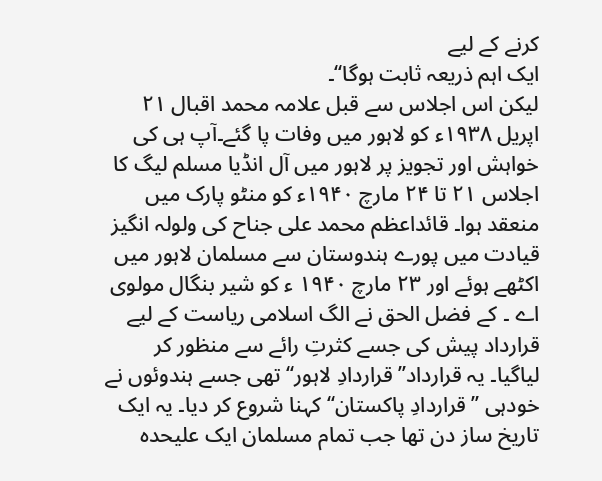کرنے کے لیے
ایک اہم ذریعہ ثابت ہوگا‘‘۔
لیکن اس اجلاس سے قبل علامہ محمد اقبال ۲۱ اپریل ۱۹۳۸ء کو لاہور میں وفات پا گئے۔آپ ہی کی خواہش اور تجویز پر لاہور میں آل انڈیا مسلم لیگ کا اجلاس ۲۱ تا ۲۴ مارچ ۱۹۴۰ء کو منٹو پارک میں منعقد ہوا۔ قائداعظم محمد علی جناح کی ولولہ انگیز قیادت میں پورے ہندوستان سے مسلمان لاہور میں اکٹھے ہوئے اور ۲۳ مارچ ۱۹۴۰ ء کو شیر بنگال مولوی اے ۔ کے فضل الحق نے الگ اسلامی ریاست کے لیے قرارداد پیش کی جسے کثرتِ رائے سے منظور کر لیاگیا۔ یہ قرارداد’’قراردادِ لاہور‘‘ تھی جسے ہندوئوں نے خودہی ’’قراردادِ پاکستان‘‘ کہنا شروع کر دیا۔ یہ ایک تاریخ ساز دن تھا جب تمام مسلمان ایک علیحدہ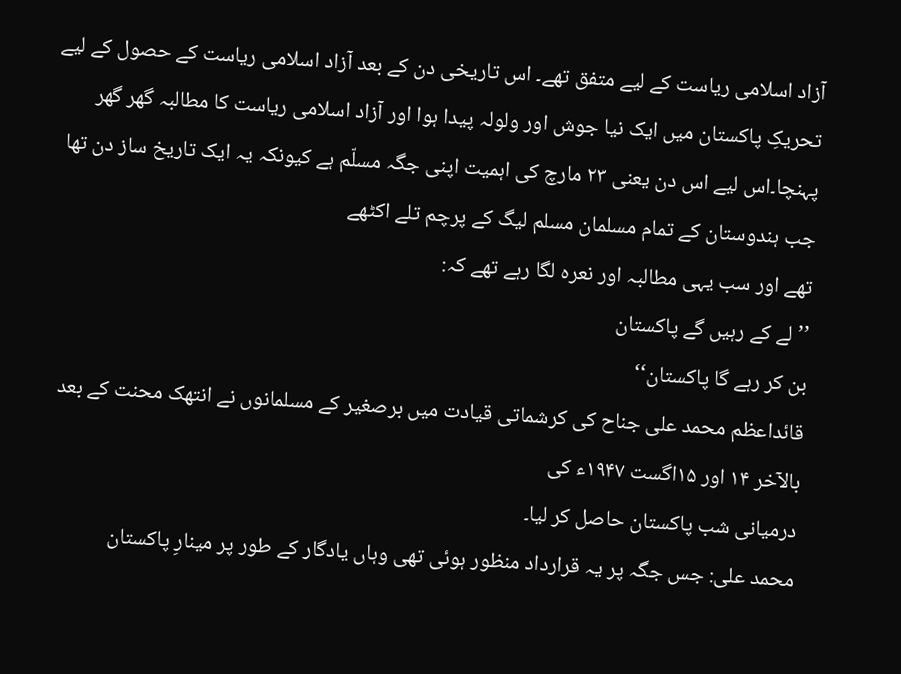آزاد اسلامی ریاست کے لیے متفق تھے۔ اس تاریخی دن کے بعد آزاد اسلامی ریاست کے حصول کے لیے تحریکِ پاکستان میں ایک نیا جوش اور ولولہ پیدا ہوا اور آزاد اسلامی ریاست کا مطالبہ گھر گھر پہنچا۔اس لیے اس دن یعنی ۲۳ مارچ کی اہمیت اپنی جگہ مسلّم ہے کیونکہ یہ ایک تاریخ ساز دن تھا جب ہندوستان کے تمام مسلمان مسلم لیگ کے پرچم تلے اکٹھے
تھے اور سب یہی مطالبہ اور نعرہ لگا رہے تھے کہ:
’’لے کے رہیں گے پاکستان
بن کر رہے گا پاکستان‘‘
قائداعظم محمد علی جناح کی کرشماتی قیادت میں برصغیر کے مسلمانوں نے انتھک محنت کے بعد بالآخر ۱۴ اور ۱۵اگست ۱۹۴۷ء کی
درمیانی شب پاکستان حاصل کر لیا۔
محمد علی: جس جگہ پر یہ قرارداد منظور ہوئی تھی وہاں یادگار کے طور پر مینارِ پاکستان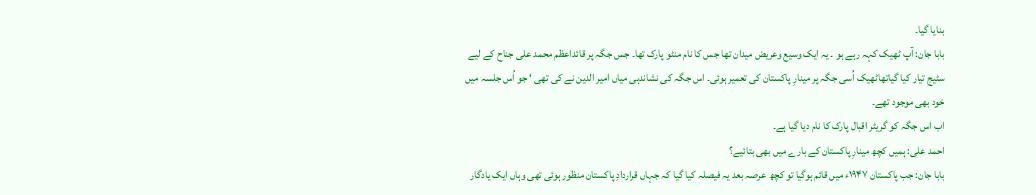بنایا گیا۔
بابا جان: آپ ٹھیک کہہ رہے ہو ۔ یہ ایک وسیع وعریض میدان تھا جس کا نام منٹو پارک تھا۔ جس جگہ پر قائداعظم محمد علی جناح کے لیے سٹیج تیار کیا گیاتھاٹھیک اُسی جگہ پر مینارِ پاکستان کی تعمیر ہوئی۔ اس جگہ کی نشاندہی میاں امیر الدین نے کی تھی ‘ جو اُس جلسہ میں خود بھی موجود تھے۔
اب اس جگہ کو گریٹر اقبال پارک کا نام دیا گیا ہے۔
احمد علی: ہمیں کچھ مینارِ پاکستان کے بارے میں بھی بتائیے؟
بابا جان: جب پاکستان ۱۹۴۷ء میں قائم ہوگیا تو کچھ عرصہ بعد یہ فیصلہ کیا گیا کہ جہاں قراردادِ پاکستان منظور ہوئی تھی وہاں ایک یادگار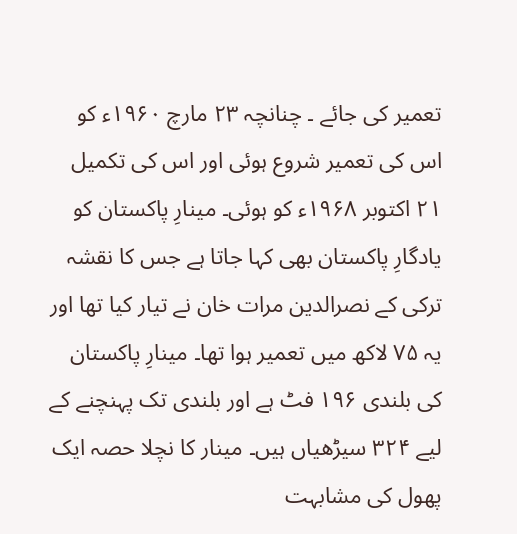تعمیر کی جائے ۔ چنانچہ ۲۳ مارچ ۱۹۶۰ء کو اس کی تعمیر شروع ہوئی اور اس کی تکمیل ۲۱ اکتوبر ۱۹۶۸ء کو ہوئی۔ مینارِ پاکستان کو یادگارِ پاکستان بھی کہا جاتا ہے جس کا نقشہ ترکی کے نصرالدین مرات خان نے تیار کیا تھا اور یہ ۷۵ لاکھ میں تعمیر ہوا تھا۔ مینارِ پاکستان کی بلندی ۱۹۶ فٹ ہے اور بلندی تک پہنچنے کے لیے ۳۲۴ سیڑھیاں ہیں۔ مینار کا نچلا حصہ ایک پھول کی مشابہت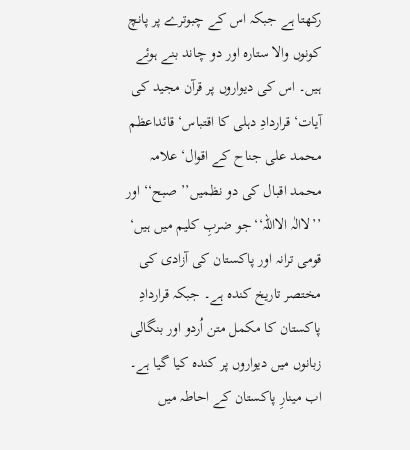رکھتا ہے جبکہ اس کے چبوترے پر پانچ کونوں والا ستارہ اور دو چاند بنے ہوئے ہیں۔ اس کی دیواروں پر قرآن مجید کی آیات‘ قراردادِ دہلی کا اقتباس‘ قائداعظم محمد علی جناح کے اقوال‘ علامہ محمد اقبال کی دو نظمیں’’ صبح‘‘ اور ’’لاالٰہ الااللہ‘‘جو ضربِ کلیم میں ہیں‘ قومی ترانہ اور پاکستان کی آزادی کی مختصر تاریخ کندہ ہے۔ جبکہ قراردادِ پاکستان کا مکمل متن اُردو اور بنگالی زبانوں میں دیواروں پر کندہ کیا گیا ہے۔ اب مینارِ پاکستان کے احاطہ میں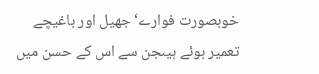خوبصورت فوارے‘ جھیل اور باغیچے تعمیر ہوئے ہیںجن سے اس کے حسن میں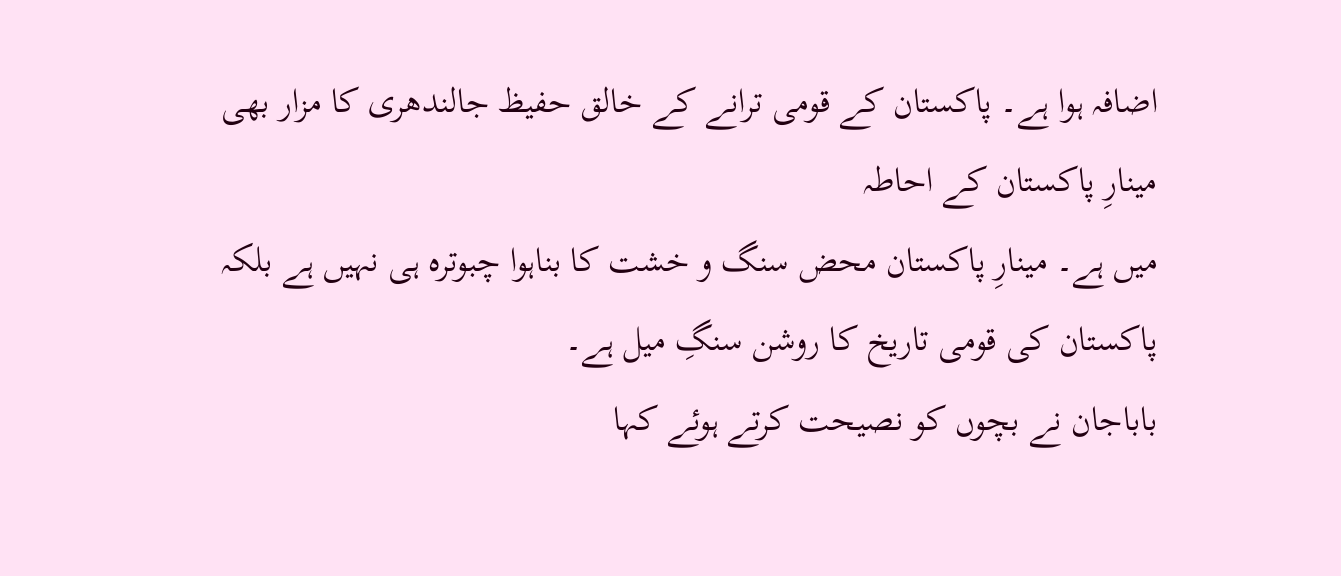اضافہ ہوا ہے۔ پاکستان کے قومی ترانے کے خالق حفیظ جالندھری کا مزار بھی مینارِ پاکستان کے احاطہ
میں ہے۔ مینارِ پاکستان محض سنگ و خشت کا بناہوا چبوترہ ہی نہیں ہے بلکہ پاکستان کی قومی تاریخ کا روشن سنگِ میل ہے۔
باباجان نے بچوں کو نصیحت کرتے ہوئے کہا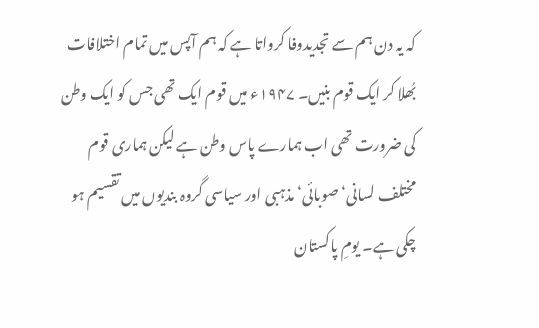کہ یہ دن ہم سے تجدیدوفا کرواتا ہے کہ ہم آپس میں تمام اختلافات بُھلا کر ایک قوم بنیں۔ ۱۹۴۷ء میں قوم ایک تھی جس کو ایک وطن کی ضرورت تھی اب ہمارے پاس وطن ہے لیکن ہماری قوم مختلف لسانی‘ صوبائی‘ مذہبی اور سیاسی گروہ بندیوں میں تقسیم ہو چکی ہے۔ یومِ پاکستان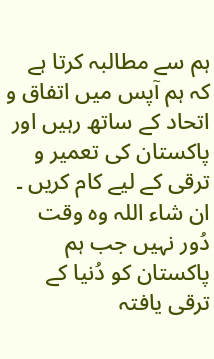ہم سے مطالبہ کرتا ہے کہ ہم آپس میں اتفاق و اتحاد کے ساتھ رہیں اور پاکستان کی تعمیر و ترقی کے لیے کام کریں ۔ ان شاء اللہ وہ وقت دُور نہیں جب ہم پاکستان کو دُنیا کے ترقی یافتہ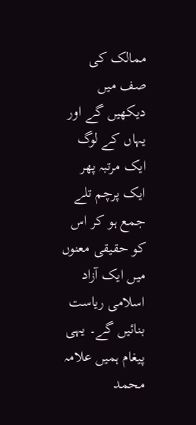ممالک کی صف میں دیکھیں گے اور یہاں کے لوگ ایک مرتبہ پھر ایک پرچم تلے جمع ہو کر اس کو حقیقی معنوں میں ایک آزاد اسلامی ریاست بنائیں گے۔ یہی پیغام ہمیں علامہ محمد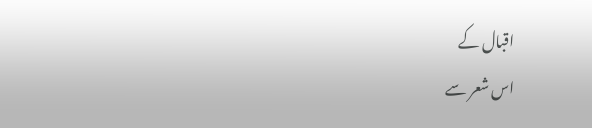اقبال کے
اس شعر سے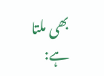بھی ملتا ہے: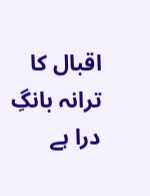اقبال کا ترانہ بانگِ درا ہے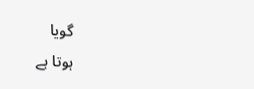گویا
ہوتا ہے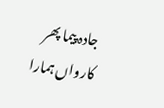جادہ پیما پھر کارواں ہمارا